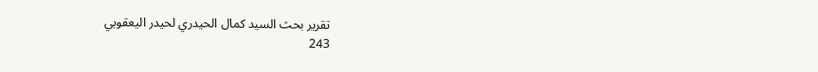تقرير بحث السيد كمال الحيدري لحيدر اليعقوبي
243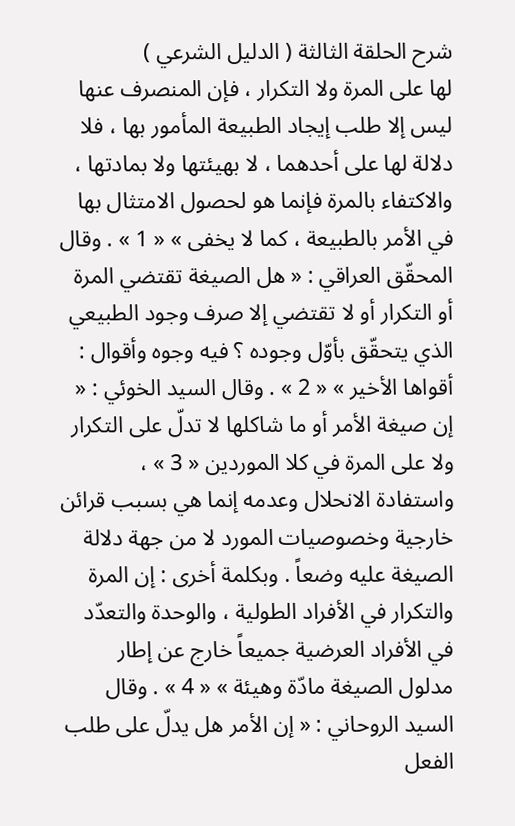شرح الحلقة الثالثة ( الدليل الشرعي )
لها على المرة ولا التكرار ، فإن المنصرف عنها ليس إلا طلب إيجاد الطبيعة المأمور بها ، فلا دلالة لها على أحدهما ، لا بهيئتها ولا بمادتها ، والاكتفاء بالمرة فإنما هو لحصول الامتثال بها في الأمر بالطبيعة ، كما لا يخفى » « 1 » . وقال المحقّق العراقي : « هل الصيغة تقتضي المرة أو التكرار أو لا تقتضي إلا صرف وجود الطبيعي الذي يتحقّق بأوّل وجوده ؟ فيه وجوه وأقوال : أقواها الأخير » « 2 » . وقال السيد الخوئي : « إن صيغة الأمر أو ما شاكلها لا تدلّ على التكرار ولا على المرة في كلا الموردين « 3 » ، واستفادة الانحلال وعدمه إنما هي بسبب قرائن خارجية وخصوصيات المورد لا من جهة دلالة الصيغة عليه وضعاً . وبكلمة أخرى : إن المرة والتكرار في الأفراد الطولية ، والوحدة والتعدّد في الأفراد العرضية جميعاً خارج عن إطار مدلول الصيغة مادّة وهيئة » « 4 » . وقال السيد الروحاني : « إن الأمر هل يدلّ على طلب الفعل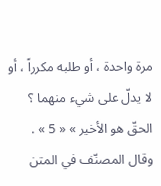مرة واحدة ، أو طلبه مكرراً ، أو لا يدلّ على شيء منهما ؟ الحقّ هو الأخير » « 5 » . وقال المصنّف في المتن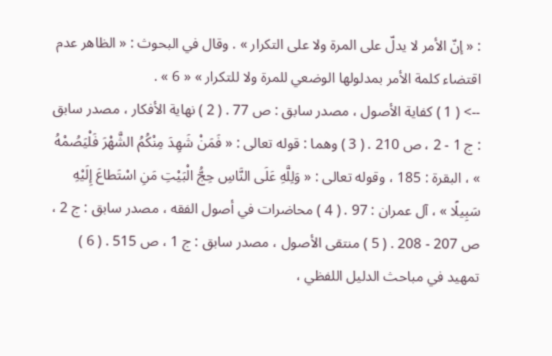: « إنّ الأمر لا يدلّ على المرة ولا على التكرار » . وقال في البحوث : « الظاهر عدم اقتضاء كلمة الأمر بمدلولها الوضعي للمرة ولا للتكرار » « 6 » .
--> ( 1 ) كفاية الأصول ، مصدر سابق : ص 77 . ( 2 ) نهاية الأفكار ، مصدر سابق : ج 1 - 2 ، ص 210 . ( 3 ) وهما : قوله تعالى : « فَمَنْ شَهِدَ مِنْكُمُ الشَّهْرَ فَلْيَصُمْهُ » ، البقرة : 185 ، وقوله تعالى : « وَلِلَّهِ عَلَى النَّاسِ حِجُّ الْبَيْتِ مَنِ اسْتَطاعَ إِلَيْهِ سَبِيلًا » ، آل عمران : 97 . ( 4 ) محاضرات في أصول الفقه ، مصدر سابق : ج 2 ، ص 207 - 208 . ( 5 ) منتقى الأصول ، مصدر سابق : ج 1 ، ص 515 . ( 6 ) تمهيد في مباحث الدليل اللفظي ،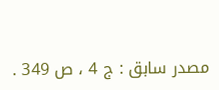مصدر سابق : ج 4 ، ص 349 .